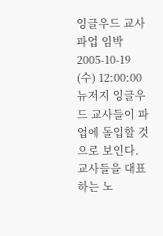잉글우드 교사 파업 임박
2005-10-19 (수) 12:00:00
뉴저지 잉글우드 교사들이 파업에 돌입할 것으로 보인다.
교사들을 대표하는 노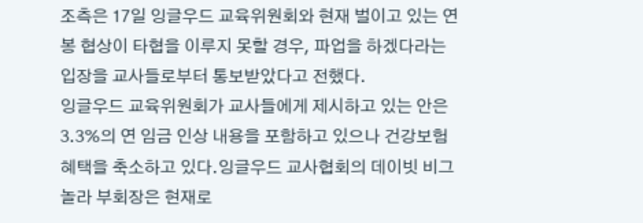조측은 17일 잉글우드 교육위원회와 현재 벌이고 있는 연봉 협상이 타협을 이루지 못할 경우, 파업을 하겠다라는 입장을 교사들로부터 통보받았다고 전했다.
잉글우드 교육위원회가 교사들에게 제시하고 있는 안은 3.3%의 연 임금 인상 내용을 포함하고 있으나 건강보험 혜택을 축소하고 있다.잉글우드 교사협회의 데이빗 비그놀라 부회장은 현재로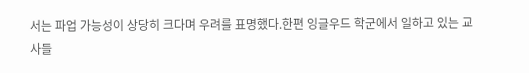서는 파업 가능성이 상당히 크다며 우려를 표명했다.한편 잉글우드 학군에서 일하고 있는 교사들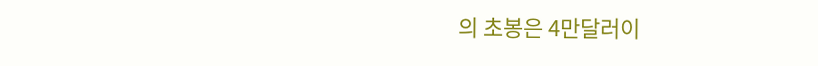의 초봉은 4만달러이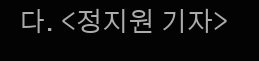다. <정지원 기자>